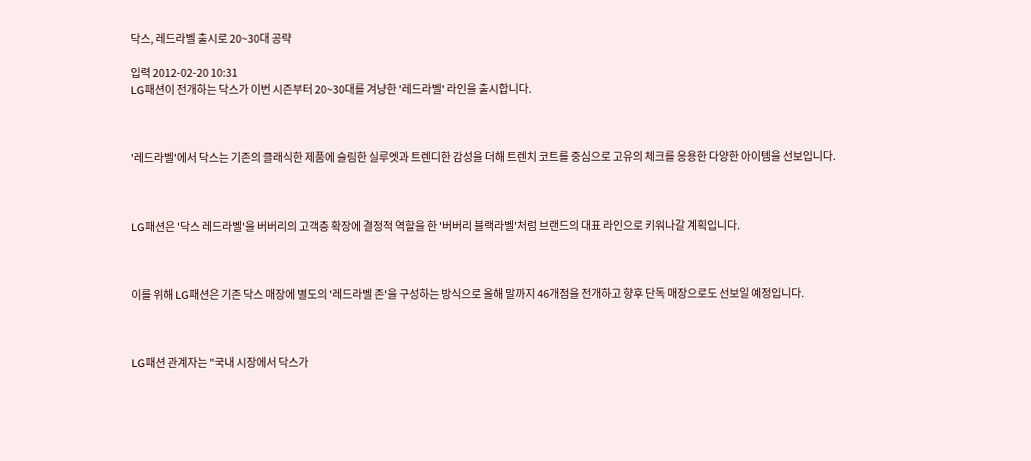닥스, 레드라벨 출시로 20~30대 공략

입력 2012-02-20 10:31
LG패션이 전개하는 닥스가 이번 시즌부터 20~30대를 겨냥한 '레드라벨' 라인을 출시합니다.



'레드라벨'에서 닥스는 기존의 클래식한 제품에 슬림한 실루엣과 트렌디한 감성을 더해 트렌치 코트를 중심으로 고유의 체크를 응용한 다양한 아이템을 선보입니다.



LG패션은 '닥스 레드라벨'을 버버리의 고객층 확장에 결정적 역할을 한 '버버리 블랙라벨'처럼 브랜드의 대표 라인으로 키워나갈 계획입니다.



이를 위해 LG패션은 기존 닥스 매장에 별도의 '레드라벨 존'을 구성하는 방식으로 올해 말까지 46개점을 전개하고 향후 단독 매장으로도 선보일 예정입니다.



LG패션 관계자는 "국내 시장에서 닥스가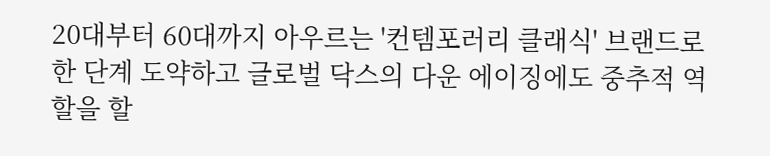20대부터 60대까지 아우르는 '컨템포러리 클래식' 브랜드로 한 단계 도약하고 글로벌 닥스의 다운 에이징에도 중추적 역할을 할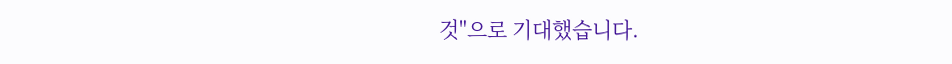것"으로 기대했습니다.